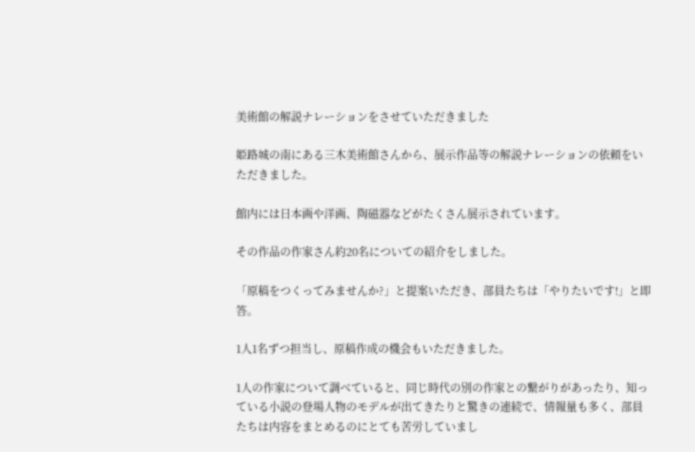美術館の解説ナレーションをさせていただきました

姫路城の南にある三木美術館さんから、展示作品等の解説ナレーションの依頼をいただきました。

館内には日本画や洋画、陶磁器などがたくさん展示されています。

その作品の作家さん約20名についての紹介をしました。

「原稿をつくってみませんか?」と提案いただき、部員たちは「やりたいです!」と即答。

1人1名ずつ担当し、原稿作成の機会もいただきました。

1人の作家について調べていると、同じ時代の別の作家との繋がりがあったり、知っている小説の登場人物のモデルが出てきたりと驚きの連続で、情報量も多く、部員たちは内容をまとめるのにとても苦労していまし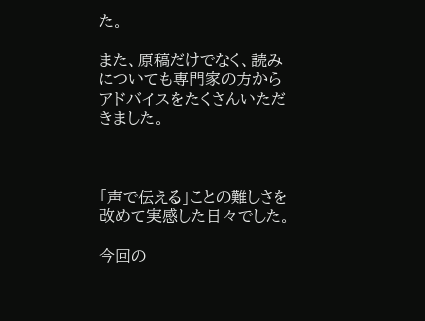た。

また、原稿だけでなく、読みについても専門家の方からアドバイスをたくさんいただきました。



「声で伝える」ことの難しさを改めて実感した日々でした。

今回の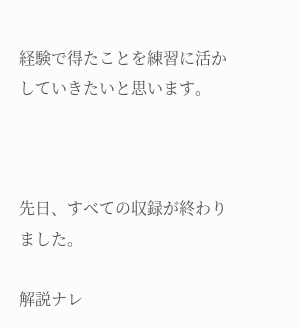経験で得たことを練習に活かしていきたいと思います。



先日、すべての収録が終わりました。

解説ナレ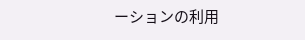ーションの利用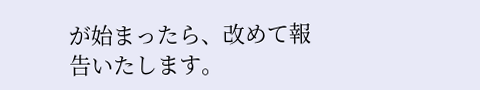が始まったら、改めて報告いたします。